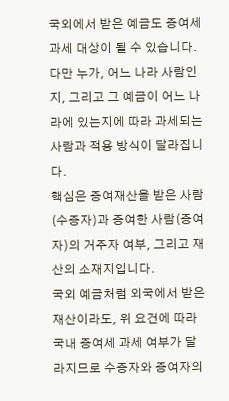국외에서 받은 예금도 증여세 과세 대상이 될 수 있습니다. 다만 누가, 어느 나라 사람인지, 그리고 그 예금이 어느 나라에 있는지에 따라 과세되는 사람과 적용 방식이 달라집니다.
핵심은 증여재산을 받은 사람(수증자)과 증여한 사람(증여자)의 거주자 여부, 그리고 재산의 소재지입니다.
국외 예금처럼 외국에서 받은 재산이라도, 위 요건에 따라 국내 증여세 과세 여부가 달라지므로 수증자와 증여자의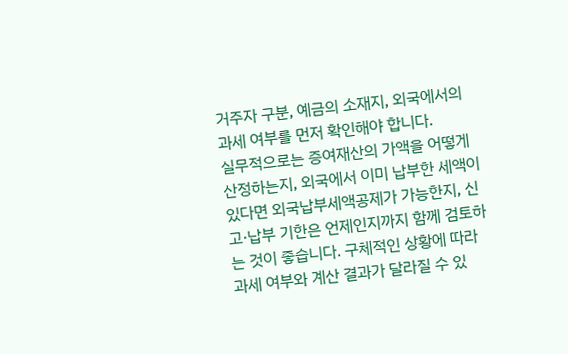거주자 구분, 예금의 소재지, 외국에서의 과세 여부를 먼저 확인해야 합니다.
실무적으로는 증여재산의 가액을 어떻게 산정하는지, 외국에서 이미 납부한 세액이 있다면 외국납부세액공제가 가능한지, 신고·납부 기한은 언제인지까지 함께 검토하는 것이 좋습니다. 구체적인 상황에 따라 과세 여부와 계산 결과가 달라질 수 있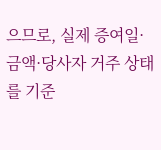으므로, 실제 증여일·금액·당사자 거주 상태를 기준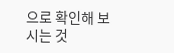으로 확인해 보시는 것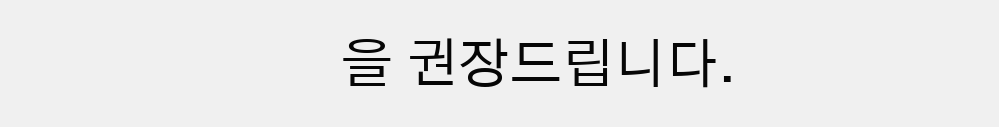을 권장드립니다.